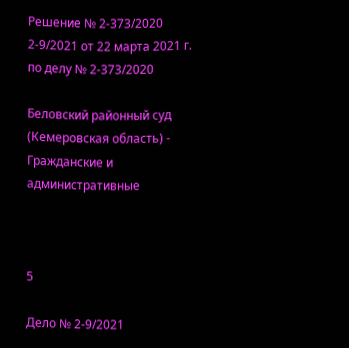Решение № 2-373/2020 2-9/2021 от 22 марта 2021 г. по делу № 2-373/2020

Беловский районный суд (Кемеровская область) - Гражданские и административные



5

Дело № 2-9/2021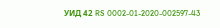УИД 42 RS 0002-01-2020-002597-43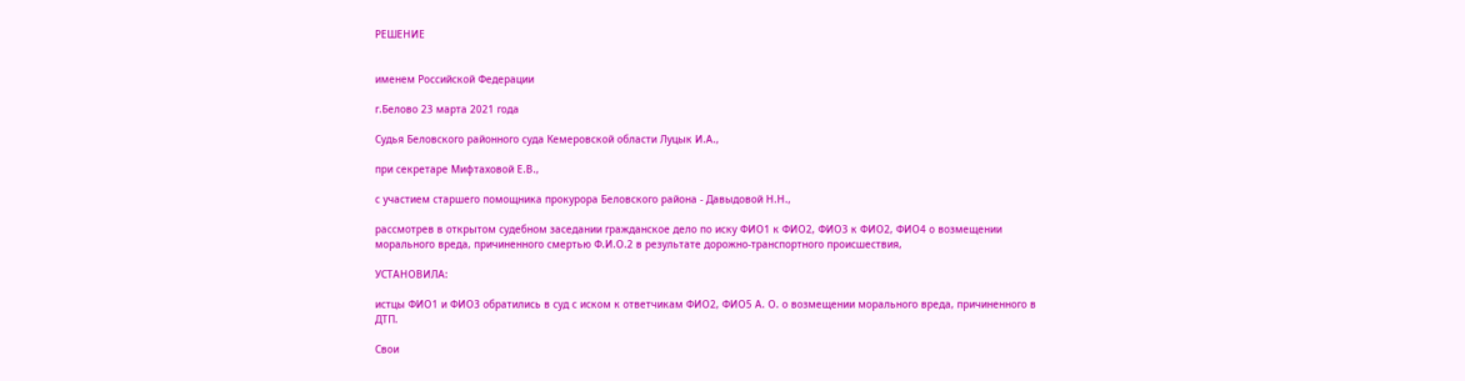РЕШЕНИЕ


именем Российской Федерации

г.Белово 23 марта 2021 года

Судья Беловского районного суда Кемеровской области Луцык И.А.,

при секретаре Мифтаховой Е.В.,

с участием старшего помощника прокурора Беловского района - Давыдовой Н.Н.,

рассмотрев в открытом судебном заседании гражданское дело по иску ФИО1 к ФИО2, ФИО3 к ФИО2, ФИО4 о возмещении морального вреда, причиненного смертью Ф.И.О.2 в результате дорожно-транспортного происшествия,

УСТАНОВИЛА:

истцы ФИО1 и ФИО3 обратились в суд с иском к ответчикам ФИО2, ФИО5 А. О. о возмещении морального вреда, причиненного в ДТП.

Свои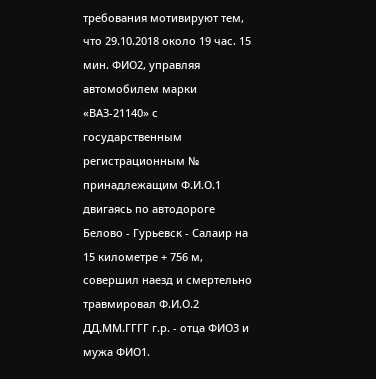требования мотивируют тем, что 29.10.2018 около 19 час. 15 мин. ФИО2, управляя автомобилем марки «ВАЗ-21140» с государственным регистрационным № принадлежащим Ф.И.О.1 двигаясь по автодороге Белово - Гурьевск - Салаир на 15 километре + 756 м, совершил наезд и смертельно травмировал Ф.И.О.2 ДД.ММ.ГГГГ г.р. - отца ФИО3 и мужа ФИО1.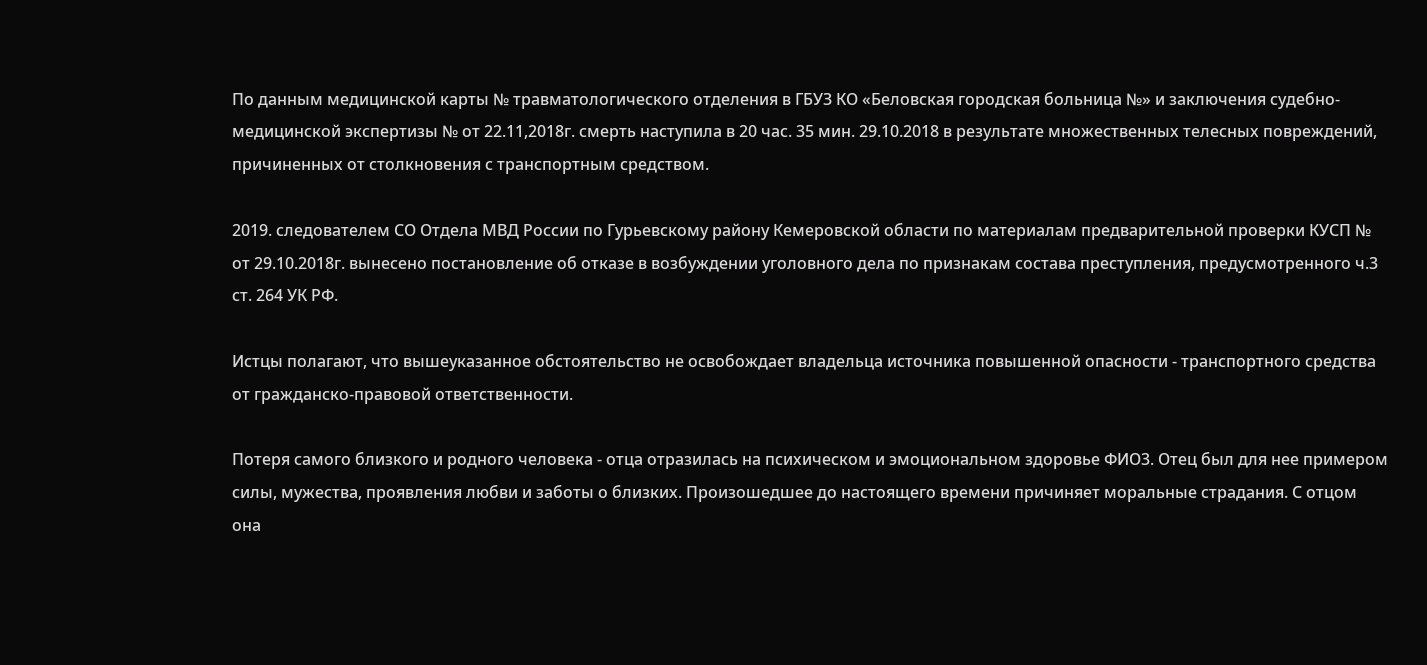По данным медицинской карты № травматологического отделения в ГБУЗ КО «Беловская городская больница №» и заключения судебно-медицинской экспертизы № от 22.11,2018г. смерть наступила в 20 час. 35 мин. 29.10.2018 в результате множественных телесных повреждений, причиненных от столкновения с транспортным средством.

2019. следователем СО Отдела МВД России по Гурьевскому району Кемеровской области по материалам предварительной проверки КУСП № от 29.10.2018г. вынесено постановление об отказе в возбуждении уголовного дела по признакам состава преступления, предусмотренного ч.3 ст. 264 УК РФ.

Истцы полагают, что вышеуказанное обстоятельство не освобождает владельца источника повышенной опасности - транспортного средства от гражданско-правовой ответственности.

Потеря самого близкого и родного человека - отца отразилась на психическом и эмоциональном здоровье ФИО3. Отец был для нее примером силы, мужества, проявления любви и заботы о близких. Произошедшее до настоящего времени причиняет моральные страдания. С отцом она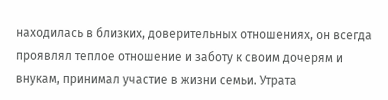находилась в близких, доверительных отношениях, он всегда проявлял теплое отношение и заботу к своим дочерям и внукам, принимал участие в жизни семьи. Утрата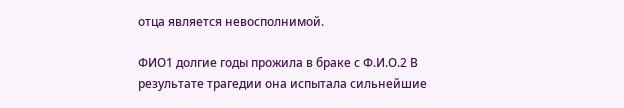отца является невосполнимой.

ФИО1 долгие годы прожила в браке с Ф.И.О.2 В результате трагедии она испытала сильнейшие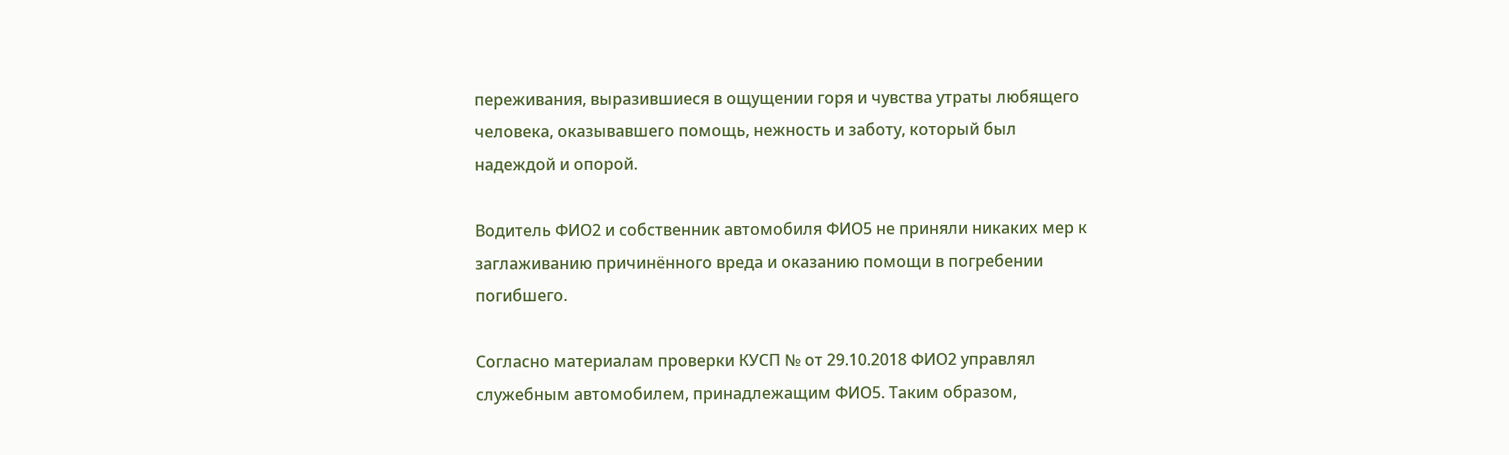переживания, выразившиеся в ощущении горя и чувства утраты любящего человека, оказывавшего помощь, нежность и заботу, который был надеждой и опорой.

Водитель ФИО2 и собственник автомобиля ФИО5 не приняли никаких мер к заглаживанию причинённого вреда и оказанию помощи в погребении погибшего.

Согласно материалам проверки КУСП № от 29.10.2018 ФИО2 управлял служебным автомобилем, принадлежащим ФИО5. Таким образом,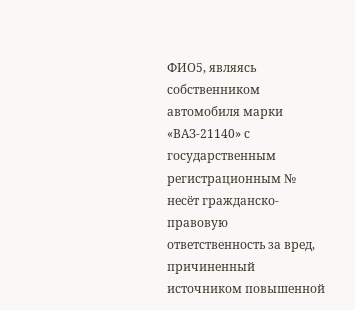ФИО5, являясь собственником автомобиля марки «ВАЗ-21140» с государственным регистрационным № несёт гражданско- правовую ответственность за вред, причиненный источником повышенной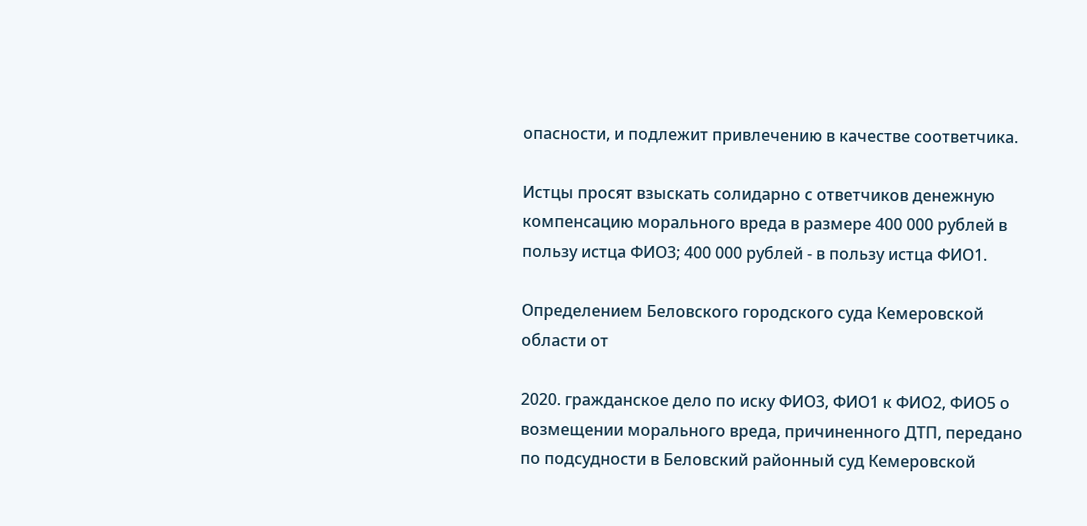опасности, и подлежит привлечению в качестве соответчика.

Истцы просят взыскать солидарно с ответчиков денежную компенсацию морального вреда в размере 400 000 рублей в пользу истца ФИО3; 400 000 рублей - в пользу истца ФИО1.

Определением Беловского городского суда Кемеровской области от

2020. гражданское дело по иску ФИО3, ФИО1 к ФИО2, ФИО5 о возмещении морального вреда, причиненного ДТП, передано по подсудности в Беловский районный суд Кемеровской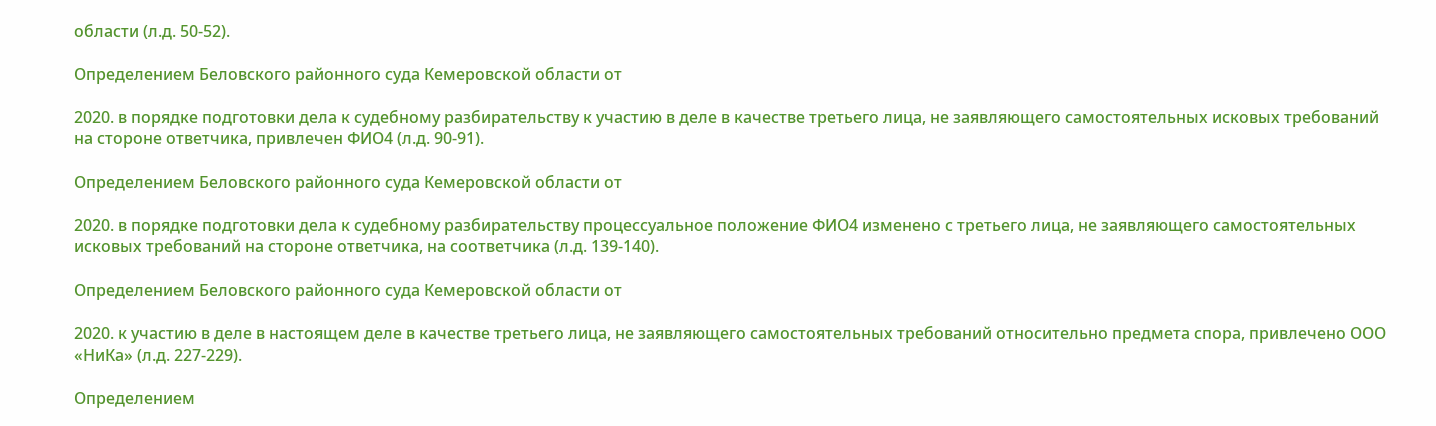области (л.д. 50-52).

Определением Беловского районного суда Кемеровской области от

2020. в порядке подготовки дела к судебному разбирательству к участию в деле в качестве третьего лица, не заявляющего самостоятельных исковых требований на стороне ответчика, привлечен ФИО4 (л.д. 90-91).

Определением Беловского районного суда Кемеровской области от

2020. в порядке подготовки дела к судебному разбирательству процессуальное положение ФИО4 изменено с третьего лица, не заявляющего самостоятельных исковых требований на стороне ответчика, на соответчика (л.д. 139-140).

Определением Беловского районного суда Кемеровской области от

2020. к участию в деле в настоящем деле в качестве третьего лица, не заявляющего самостоятельных требований относительно предмета спора, привлечено ООО «НиКа» (л.д. 227-229).

Определением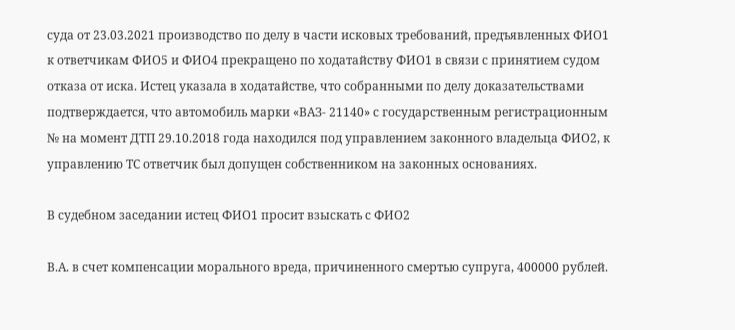суда от 23.03.2021 производство по делу в части исковых требований, предъявленных ФИО1 к ответчикам ФИО5 и ФИО4 прекращено по ходатайству ФИО1 в связи с принятием судом отказа от иска. Истец указала в ходатайстве, что собранными по делу доказательствами подтверждается, что автомобиль марки «ВАЗ- 21140» с государственным регистрационным № на момент ДТП 29.10.2018 года находился под управлением законного владельца ФИО2, к управлению ТС ответчик был допущен собственником на законных основаниях.

В судебном заседании истец ФИО1 просит взыскать с ФИО2

В.А. в счет компенсации морального вреда, причиненного смертью супруга, 400000 рублей.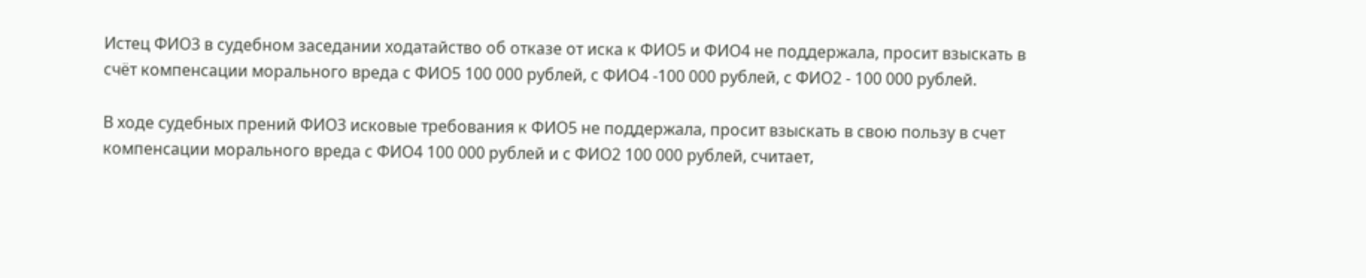Истец ФИО3 в судебном заседании ходатайство об отказе от иска к ФИО5 и ФИО4 не поддержала, просит взыскать в счёт компенсации морального вреда с ФИО5 100 000 рублей, с ФИО4 -100 000 рублей, с ФИО2 - 100 000 рублей.

В ходе судебных прений ФИО3 исковые требования к ФИО5 не поддержала, просит взыскать в свою пользу в счет компенсации морального вреда с ФИО4 100 000 рублей и с ФИО2 100 000 рублей, считает,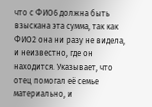что с ФИО6 должна быть взыскана эта сумма, так как ФИО2 она ни разу не видела, и неизвестно, где он находится. Указывает, что отец помогал её семье материально, и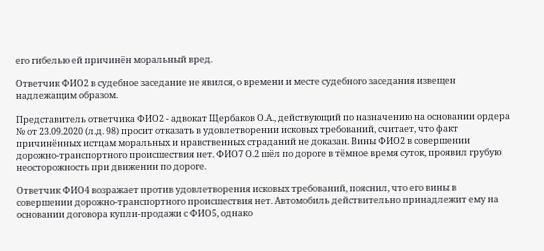его гибелью ей причинён моральный вред.

Ответчик ФИО2 в судебное заседание не явился, о времени и месте судебного заседания извещен надлежащим образом.

Представитель ответчика ФИО2 - адвокат Щербаков О.А., действующий по назначению на основании ордера № от 23.09.2020 (л.д. 98) просит отказать в удовлетворении исковых требований, считает, что факт причинённых истцам моральных и нравственных страданий не доказан. Вины ФИО2 в совершении дорожно-транспортного происшествия нет. ФИО7 О.2 шёл по дороге в тёмное время суток, проявил грубую неосторожность при движении по дороге.

Ответчик ФИО4 возражает против удовлетворения исковых требований, пояснил, что его вины в совершении дорожно-транспортного происшествия нет. Автомобиль действительно принадлежит ему на основании договора купли-продажи с ФИО5, однако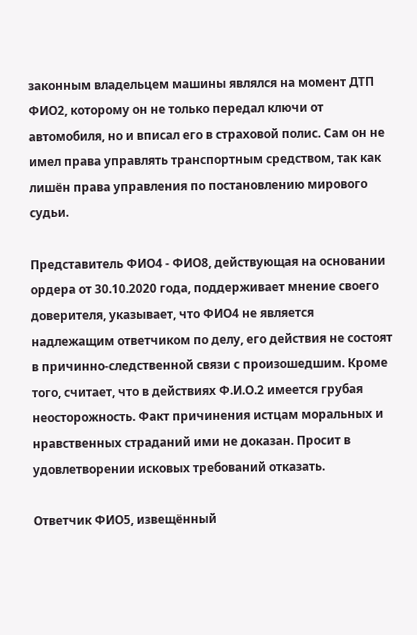законным владельцем машины являлся на момент ДТП ФИО2, которому он не только передал ключи от автомобиля, но и вписал его в страховой полис. Сам он не имел права управлять транспортным средством, так как лишён права управления по постановлению мирового судьи.

Представитель ФИО4 - ФИО8, действующая на основании ордера от 30.10.2020 года, поддерживает мнение своего доверителя, указывает, что ФИО4 не является надлежащим ответчиком по делу, его действия не состоят в причинно-следственной связи с произошедшим. Кроме того, считает, что в действиях Ф.И.О.2 имеется грубая неосторожность. Факт причинения истцам моральных и нравственных страданий ими не доказан. Просит в удовлетворении исковых требований отказать.

Ответчик ФИО5, извещённый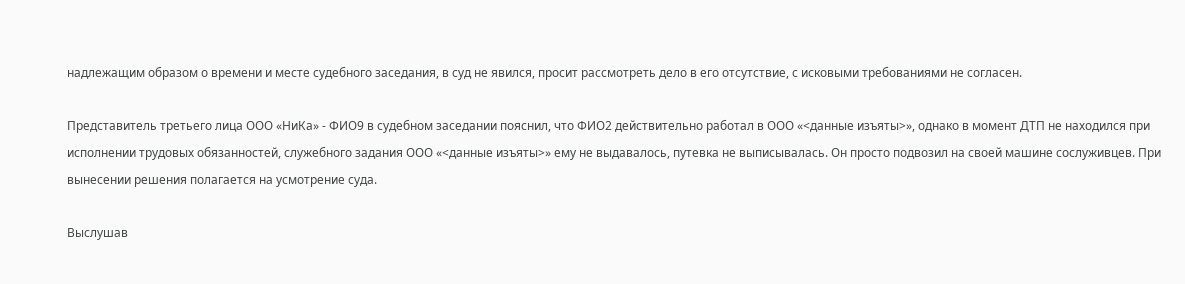надлежащим образом о времени и месте судебного заседания, в суд не явился, просит рассмотреть дело в его отсутствие, с исковыми требованиями не согласен.

Представитель третьего лица ООО «НиКа» - ФИО9 в судебном заседании пояснил, что ФИО2 действительно работал в ООО «<данные изъяты>», однако в момент ДТП не находился при исполнении трудовых обязанностей, служебного задания ООО «<данные изъяты>» ему не выдавалось, путевка не выписывалась. Он просто подвозил на своей машине сослуживцев. При вынесении решения полагается на усмотрение суда.

Выслушав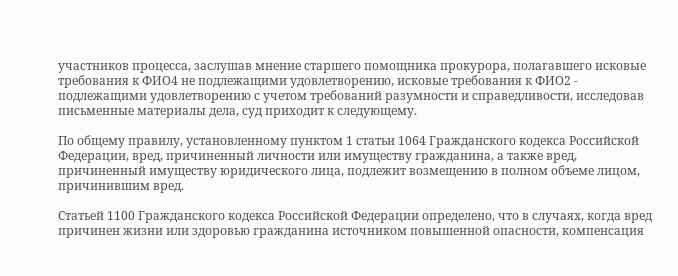участников процесса, заслушав мнение старшего помощника прокурора, полагавшего исковые требования к ФИО4 не подлежащими удовлетворению, исковые требования к ФИО2 - подлежащими удовлетворению с учетом требований разумности и справедливости, исследовав письменные материалы дела, суд приходит к следующему.

По общему правилу, установленному пунктом 1 статьи 1064 Гражданского кодекса Российской Федерации, вред, причиненный личности или имуществу гражданина, а также вред, причиненный имуществу юридического лица, подлежит возмещению в полном объеме лицом, причинившим вред.

Статьей 1100 Гражданского кодекса Российской Федерации определено, что в случаях, когда вред причинен жизни или здоровью гражданина источником повышенной опасности, компенсация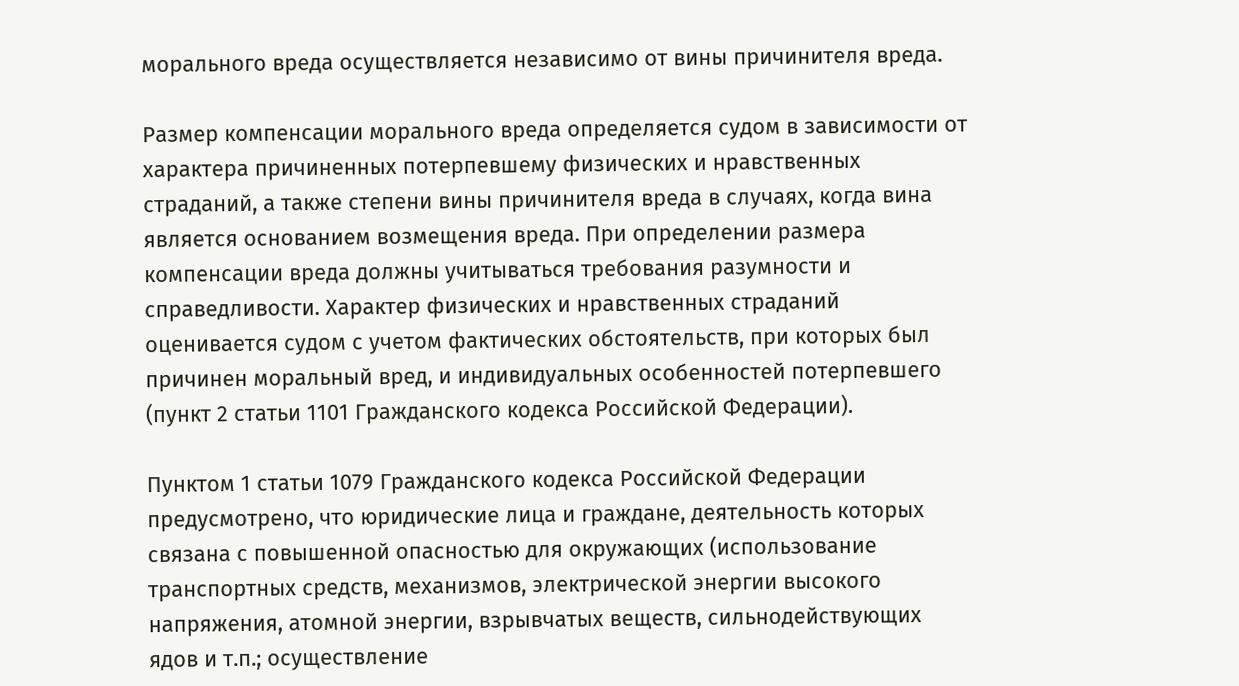морального вреда осуществляется независимо от вины причинителя вреда.

Размер компенсации морального вреда определяется судом в зависимости от характера причиненных потерпевшему физических и нравственных страданий, а также степени вины причинителя вреда в случаях, когда вина является основанием возмещения вреда. При определении размера компенсации вреда должны учитываться требования разумности и справедливости. Характер физических и нравственных страданий оценивается судом с учетом фактических обстоятельств, при которых был причинен моральный вред, и индивидуальных особенностей потерпевшего (пункт 2 статьи 1101 Гражданского кодекса Российской Федерации).

Пунктом 1 статьи 1079 Гражданского кодекса Российской Федерации предусмотрено, что юридические лица и граждане, деятельность которых связана с повышенной опасностью для окружающих (использование транспортных средств, механизмов, электрической энергии высокого напряжения, атомной энергии, взрывчатых веществ, сильнодействующих ядов и т.п.; осуществление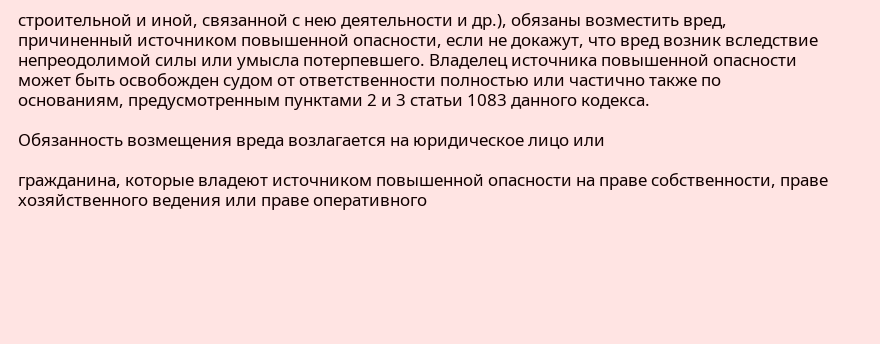строительной и иной, связанной с нею деятельности и др.), обязаны возместить вред, причиненный источником повышенной опасности, если не докажут, что вред возник вследствие непреодолимой силы или умысла потерпевшего. Владелец источника повышенной опасности может быть освобожден судом от ответственности полностью или частично также по основаниям, предусмотренным пунктами 2 и 3 статьи 1083 данного кодекса.

Обязанность возмещения вреда возлагается на юридическое лицо или

гражданина, которые владеют источником повышенной опасности на праве собственности, праве хозяйственного ведения или праве оперативного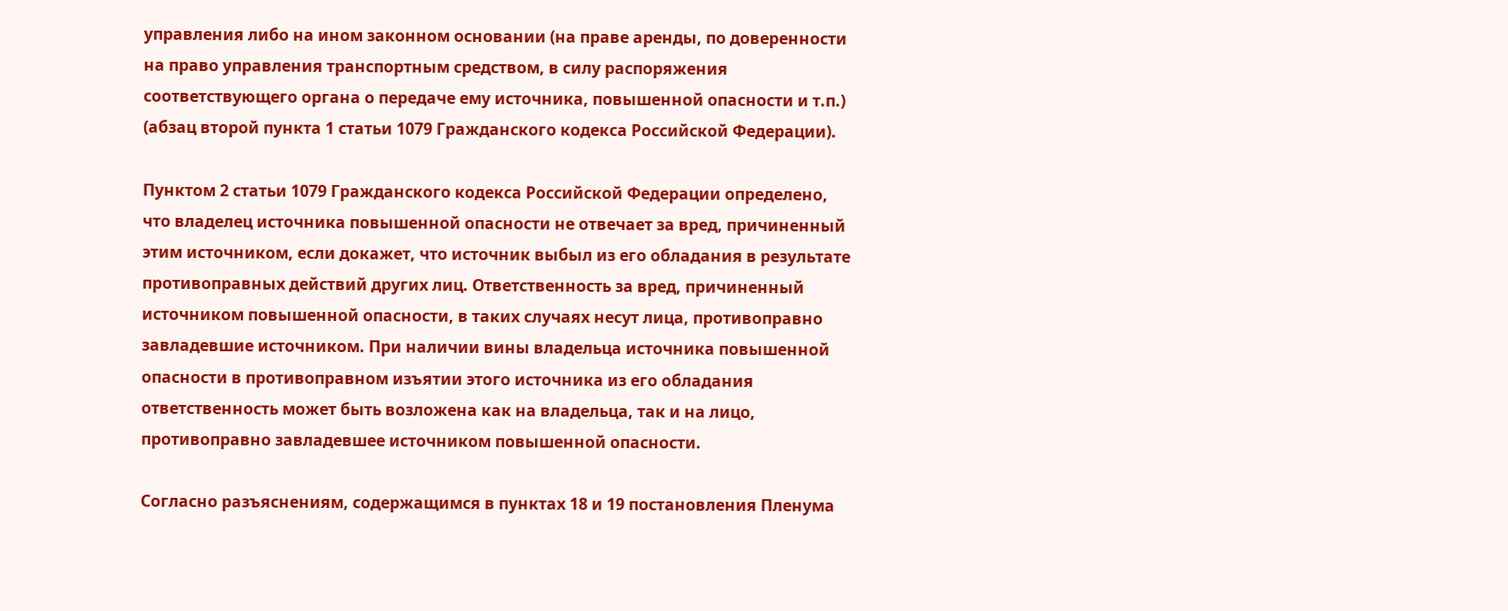управления либо на ином законном основании (на праве аренды, по доверенности на право управления транспортным средством, в силу распоряжения соответствующего органа о передаче ему источника, повышенной опасности и т.п.) (абзац второй пункта 1 статьи 1079 Гражданского кодекса Российской Федерации).

Пунктом 2 статьи 1079 Гражданского кодекса Российской Федерации определено, что владелец источника повышенной опасности не отвечает за вред, причиненный этим источником, если докажет, что источник выбыл из его обладания в результате противоправных действий других лиц. Ответственность за вред, причиненный источником повышенной опасности, в таких случаях несут лица, противоправно завладевшие источником. При наличии вины владельца источника повышенной опасности в противоправном изъятии этого источника из его обладания ответственность может быть возложена как на владельца, так и на лицо, противоправно завладевшее источником повышенной опасности.

Согласно разъяснениям, содержащимся в пунктах 18 и 19 постановления Пленума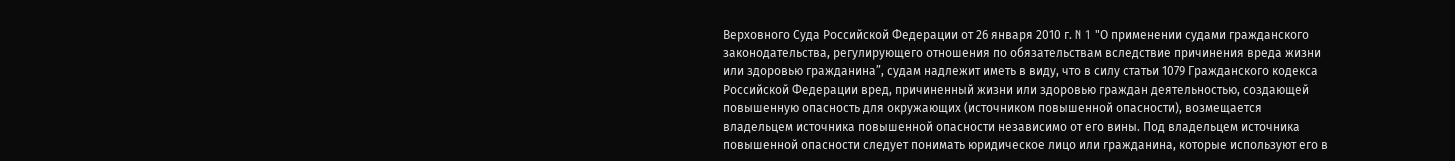Верховного Суда Российской Федерации от 26 января 2010 г. N 1 "О применении судами гражданского законодательства, регулирующего отношения по обязательствам вследствие причинения вреда жизни или здоровью гражданина”, судам надлежит иметь в виду, что в силу статьи 1079 Гражданского кодекса Российской Федерации вред, причиненный жизни или здоровью граждан деятельностью, создающей повышенную опасность для окружающих (источником повышенной опасности), возмещается владельцем источника повышенной опасности независимо от его вины. Под владельцем источника повышенной опасности следует понимать юридическое лицо или гражданина, которые используют его в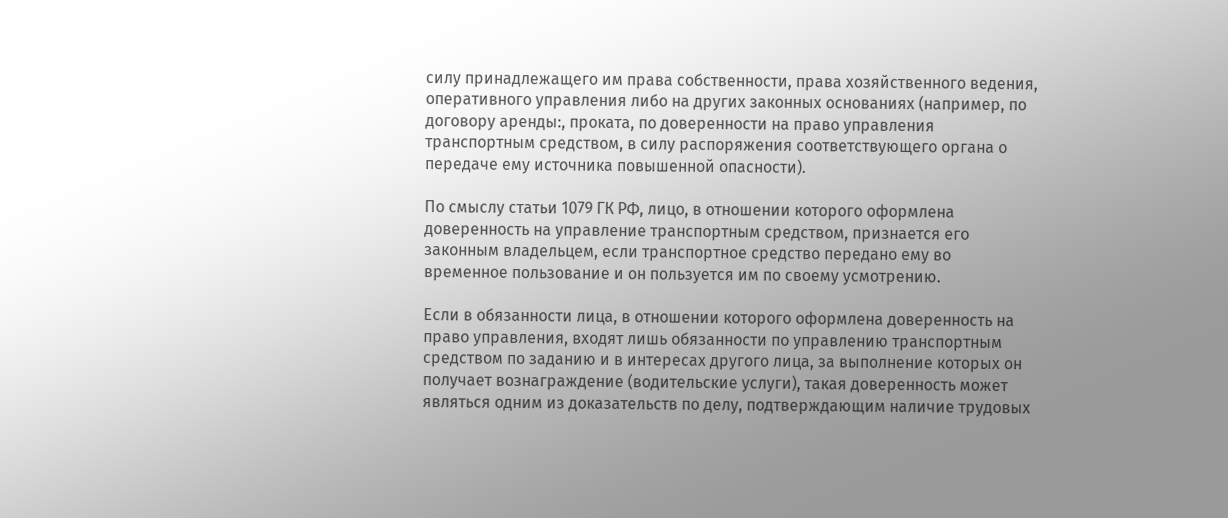силу принадлежащего им права собственности, права хозяйственного ведения, оперативного управления либо на других законных основаниях (например, по договору аренды:, проката, по доверенности на право управления транспортным средством, в силу распоряжения соответствующего органа о передаче ему источника повышенной опасности).

По смыслу статьи 1079 ГК РФ, лицо, в отношении которого оформлена доверенность на управление транспортным средством, признается его законным владельцем, если транспортное средство передано ему во временное пользование и он пользуется им по своему усмотрению.

Если в обязанности лица, в отношении которого оформлена доверенность на право управления, входят лишь обязанности по управлению транспортным средством по заданию и в интересах другого лица, за выполнение которых он получает вознаграждение (водительские услуги), такая доверенность может являться одним из доказательств по делу, подтверждающим наличие трудовых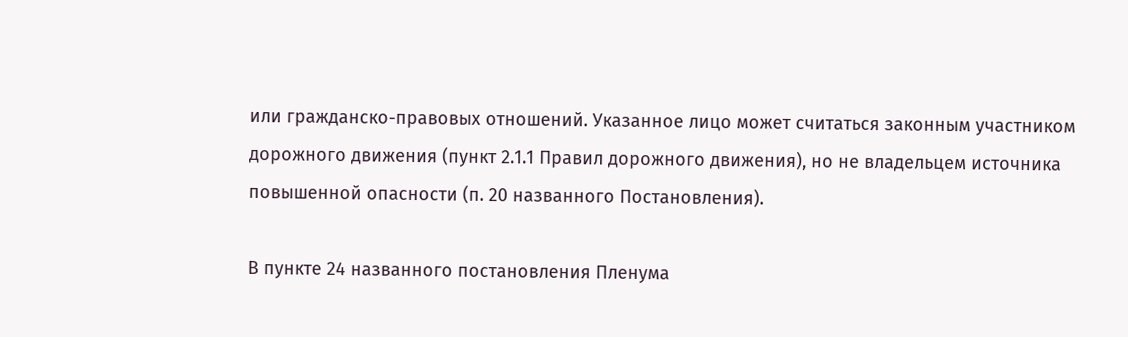или гражданско-правовых отношений. Указанное лицо может считаться законным участником дорожного движения (пункт 2.1.1 Правил дорожного движения), но не владельцем источника повышенной опасности (п. 20 названного Постановления).

В пункте 24 названного постановления Пленума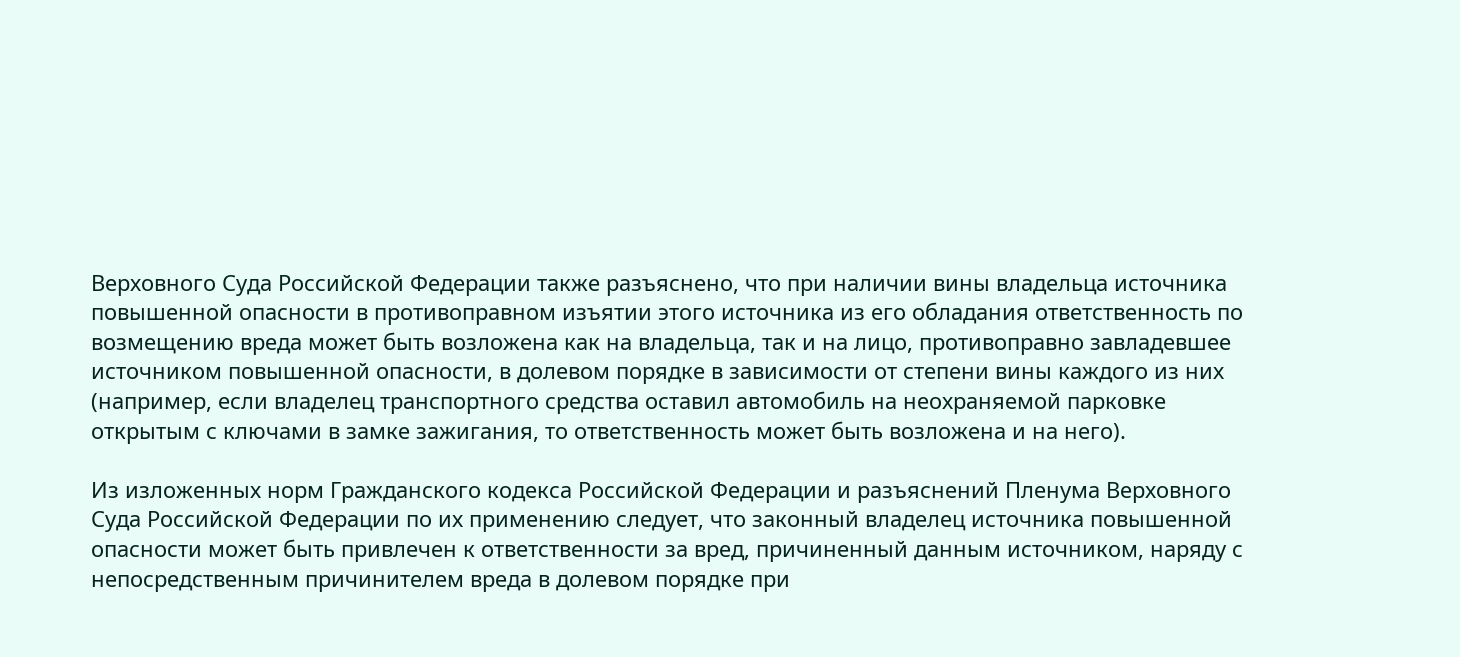Верховного Суда Российской Федерации также разъяснено, что при наличии вины владельца источника повышенной опасности в противоправном изъятии этого источника из его обладания ответственность по возмещению вреда может быть возложена как на владельца, так и на лицо, противоправно завладевшее источником повышенной опасности, в долевом порядке в зависимости от степени вины каждого из них (например, если владелец транспортного средства оставил автомобиль на неохраняемой парковке открытым с ключами в замке зажигания, то ответственность может быть возложена и на него).

Из изложенных норм Гражданского кодекса Российской Федерации и разъяснений Пленума Верховного Суда Российской Федерации по их применению следует, что законный владелец источника повышенной опасности может быть привлечен к ответственности за вред, причиненный данным источником, наряду с непосредственным причинителем вреда в долевом порядке при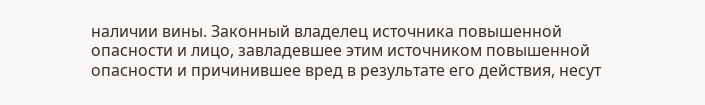наличии вины. Законный владелец источника повышенной опасности и лицо, завладевшее этим источником повышенной опасности и причинившее вред в результате его действия, несут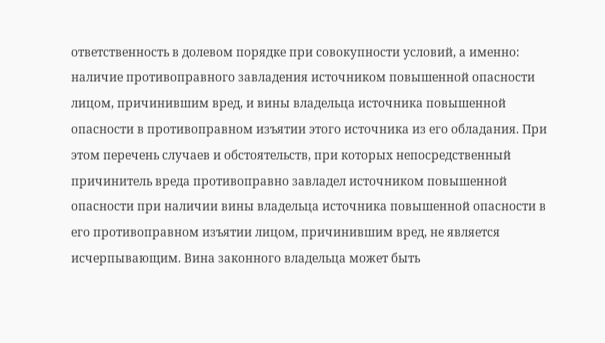ответственность в долевом порядке при совокупности условий, а именно: наличие противоправного завладения источником повышенной опасности лицом, причинившим вред, и вины владельца источника повышенной опасности в противоправном изъятии этого источника из его обладания. При этом перечень случаев и обстоятельств, при которых непосредственный причинитель вреда противоправно завладел источником повышенной опасности при наличии вины владельца источника повышенной опасности в его противоправном изъятии лицом, причинившим вред, не является исчерпывающим. Вина законного владельца может быть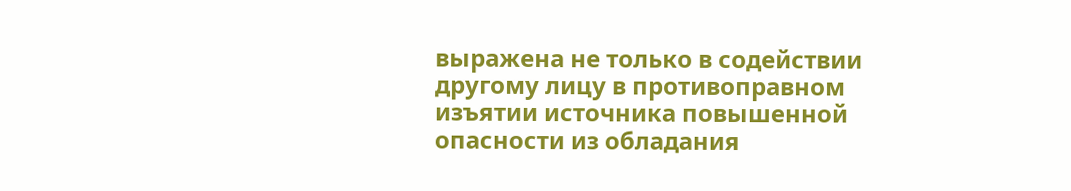выражена не только в содействии другому лицу в противоправном изъятии источника повышенной опасности из обладания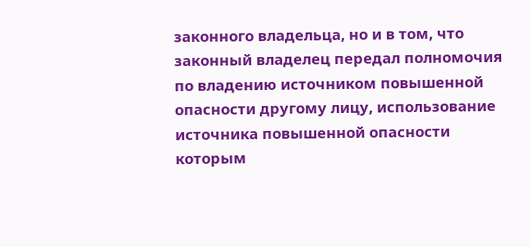законного владельца, но и в том, что законный владелец передал полномочия по владению источником повышенной опасности другому лицу, использование источника повышенной опасности которым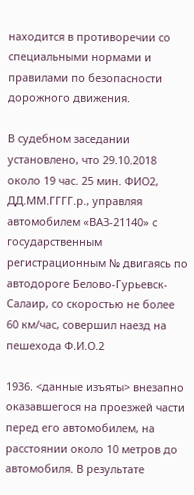находится в противоречии со специальными нормами и правилами по безопасности дорожного движения.

В судебном заседании установлено, что 29.10.2018 около 19 час. 25 мин. ФИО2, ДД.ММ.ГГГГ.р., управляя автомобилем «ВАЗ-21140» с государственным регистрационным № двигаясь по автодороге Белово-Гурьевск-Салаир, со скоростью не более 60 км/час, совершил наезд на пешехода Ф.И.О.2

1936. <данные изъяты> внезапно оказавшегося на проезжей части перед его автомобилем, на расстоянии около 10 метров до автомобиля. В результате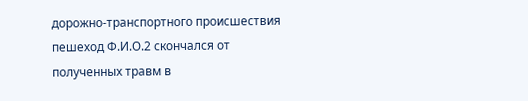дорожно-транспортного происшествия пешеход Ф.И.О.2 скончался от полученных травм в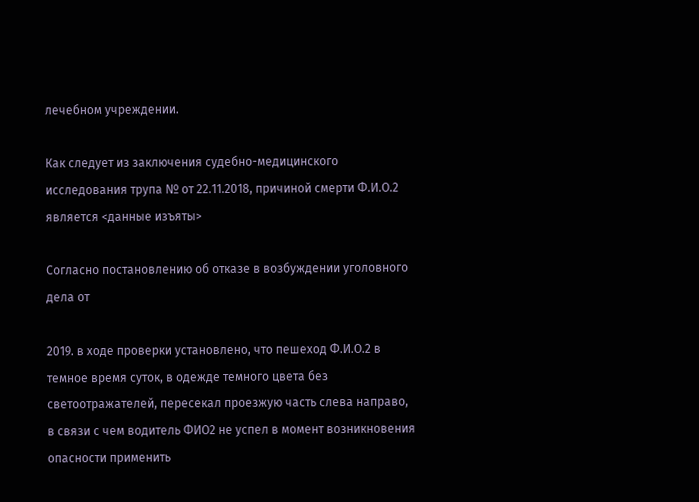лечебном учреждении.

Как следует из заключения судебно-медицинского исследования трупа № от 22.11.2018, причиной смерти Ф.И.О.2 является <данные изъяты>

Согласно постановлению об отказе в возбуждении уголовного дела от

2019. в ходе проверки установлено, что пешеход Ф.И.О.2 в темное время суток, в одежде темного цвета без светоотражателей, пересекал проезжую часть слева направо, в связи с чем водитель ФИО2 не успел в момент возникновения опасности применить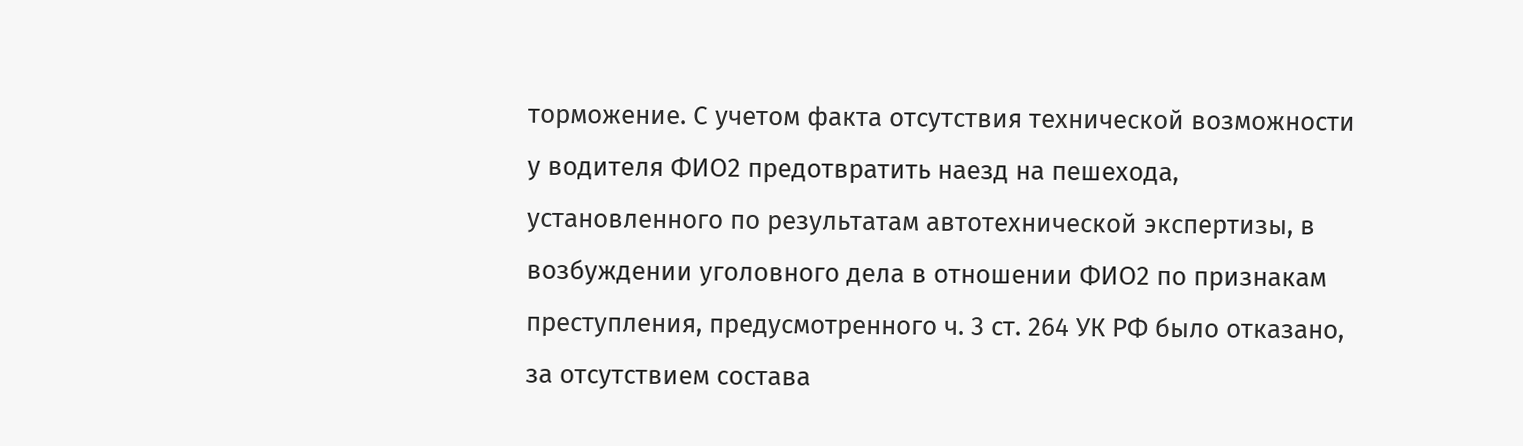торможение. С учетом факта отсутствия технической возможности у водителя ФИО2 предотвратить наезд на пешехода, установленного по результатам автотехнической экспертизы, в возбуждении уголовного дела в отношении ФИО2 по признакам преступления, предусмотренного ч. 3 ст. 264 УК РФ было отказано, за отсутствием состава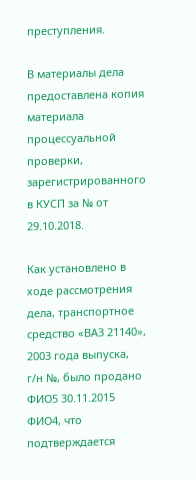преступления.

В материалы дела предоставлена копия материала процессуальной проверки, зарегистрированного в КУСП за № от 29.10.2018.

Как установлено в ходе рассмотрения дела, транспортное средство «ВАЗ 21140», 2003 года выпуска, г/н №, было продано ФИО5 30.11.2015 ФИО4, что подтверждается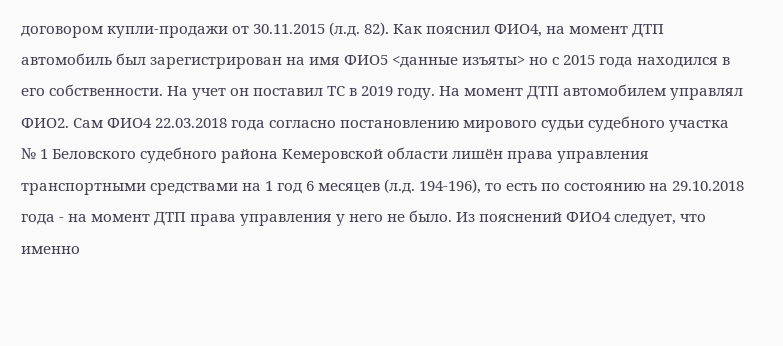договором купли-продажи от 30.11.2015 (л.д. 82). Как пояснил ФИО4, на момент ДТП автомобиль был зарегистрирован на имя ФИО5 <данные изъяты> но с 2015 года находился в его собственности. На учет он поставил ТС в 2019 году. На момент ДТП автомобилем управлял ФИО2. Сам ФИО4 22.03.2018 года согласно постановлению мирового судьи судебного участка № 1 Беловского судебного района Кемеровской области лишён права управления транспортными средствами на 1 год 6 месяцев (л.д. 194-196), то есть по состоянию на 29.10.2018 года - на момент ДТП права управления у него не было. Из пояснений ФИО4 следует, что именно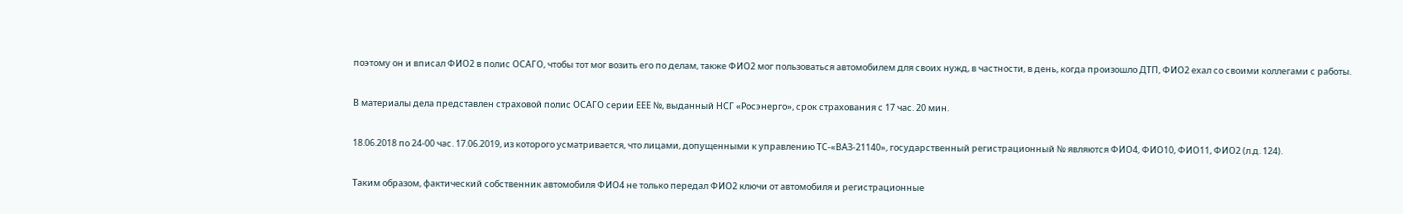поэтому он и вписал ФИО2 в полис ОСАГО, чтобы тот мог возить его по делам, также ФИО2 мог пользоваться автомобилем для своих нужд, в частности, в день, когда произошло ДТП, ФИО2 ехал со своими коллегами с работы.

В материалы дела представлен страховой полис ОСАГО серии ЕЕЕ №, выданный НСГ «Росэнерго», срок страхования с 17 час. 20 мин.

18.06.2018 по 24-00 час. 17.06.2019, из которого усматривается, что лицами, допущенными к управлению ТС-«ВАЗ-21140», государственный регистрационный № являются ФИО4, ФИО10, ФИО11, ФИО2 (л.д. 124).

Таким образом, фактический собственник автомобиля ФИО4 не только передал ФИО2 ключи от автомобиля и регистрационные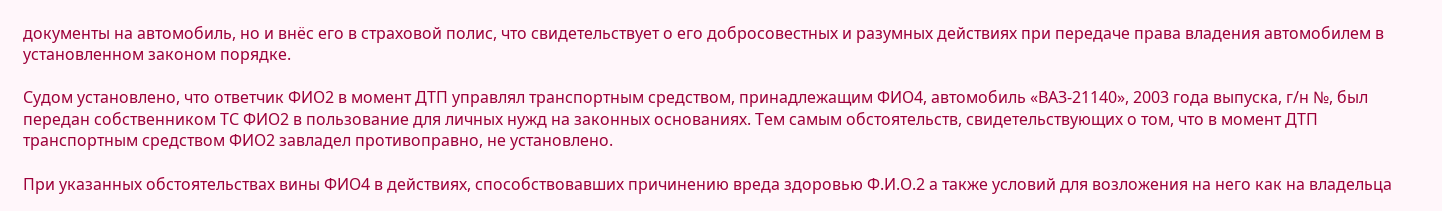документы на автомобиль, но и внёс его в страховой полис, что свидетельствует о его добросовестных и разумных действиях при передаче права владения автомобилем в установленном законом порядке.

Судом установлено, что ответчик ФИО2 в момент ДТП управлял транспортным средством, принадлежащим ФИО4, автомобиль «ВАЗ-21140», 2003 года выпуска, г/н №, был передан собственником ТС ФИО2 в пользование для личных нужд на законных основаниях. Тем самым обстоятельств, свидетельствующих о том, что в момент ДТП транспортным средством ФИО2 завладел противоправно, не установлено.

При указанных обстоятельствах вины ФИО4 в действиях, способствовавших причинению вреда здоровью Ф.И.О.2 а также условий для возложения на него как на владельца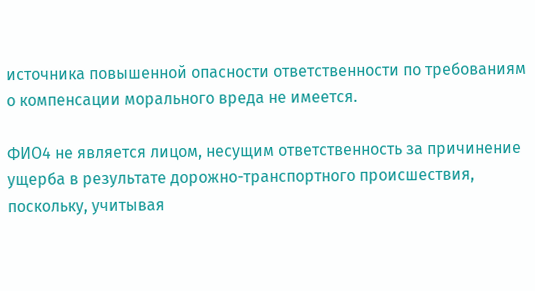источника повышенной опасности ответственности по требованиям о компенсации морального вреда не имеется.

ФИО4 не является лицом, несущим ответственность за причинение ущерба в результате дорожно-транспортного происшествия, поскольку, учитывая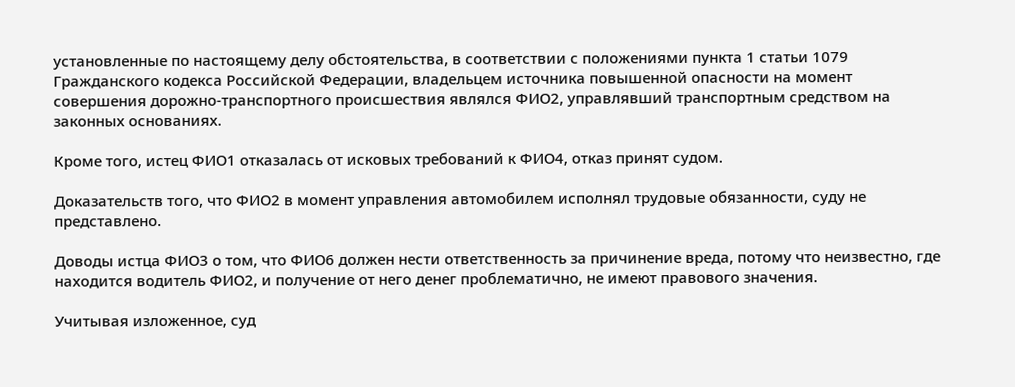установленные по настоящему делу обстоятельства, в соответствии с положениями пункта 1 статьи 1079 Гражданского кодекса Российской Федерации, владельцем источника повышенной опасности на момент совершения дорожно-транспортного происшествия являлся ФИО2, управлявший транспортным средством на законных основаниях.

Кроме того, истец ФИО1 отказалась от исковых требований к ФИО4, отказ принят судом.

Доказательств того, что ФИО2 в момент управления автомобилем исполнял трудовые обязанности, суду не представлено.

Доводы истца ФИО3 о том, что ФИО6 должен нести ответственность за причинение вреда, потому что неизвестно, где находится водитель ФИО2, и получение от него денег проблематично, не имеют правового значения.

Учитывая изложенное, суд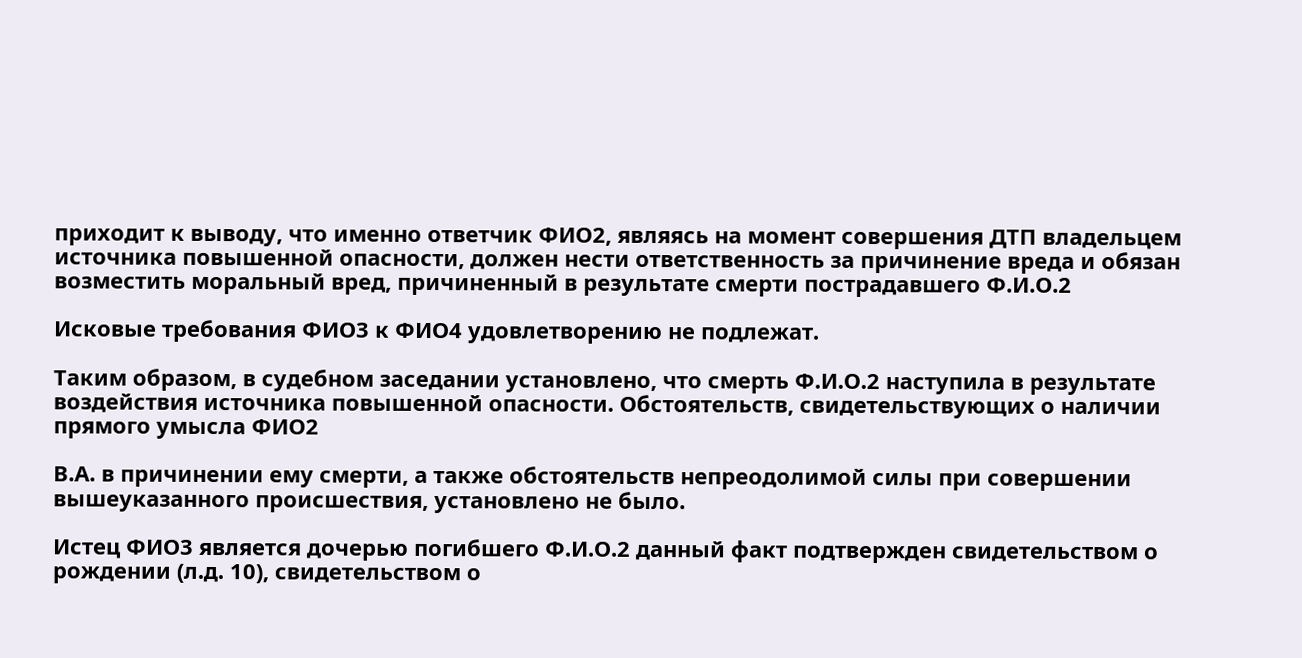приходит к выводу, что именно ответчик ФИО2, являясь на момент совершения ДТП владельцем источника повышенной опасности, должен нести ответственность за причинение вреда и обязан возместить моральный вред, причиненный в результате смерти пострадавшего Ф.И.О.2

Исковые требования ФИО3 к ФИО4 удовлетворению не подлежат.

Таким образом, в судебном заседании установлено, что смерть Ф.И.О.2 наступила в результате воздействия источника повышенной опасности. Обстоятельств, свидетельствующих о наличии прямого умысла ФИО2

В.А. в причинении ему смерти, а также обстоятельств непреодолимой силы при совершении вышеуказанного происшествия, установлено не было.

Истец ФИО3 является дочерью погибшего Ф.И.О.2 данный факт подтвержден свидетельством о рождении (л.д. 10), свидетельством о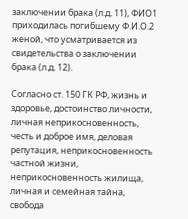заключении брака (л.д. 11), ФИО1 приходилась погибшему Ф.И.О.2 женой, что усматривается из свидетельства о заключении брака (л.д. 12).

Согласно ст. 150 ГК РФ, жизнь и здоровье, достоинство личности, личная неприкосновенность, честь и доброе имя, деловая репутация, неприкосновенность частной жизни, неприкосновенность жилища, личная и семейная тайна, свобода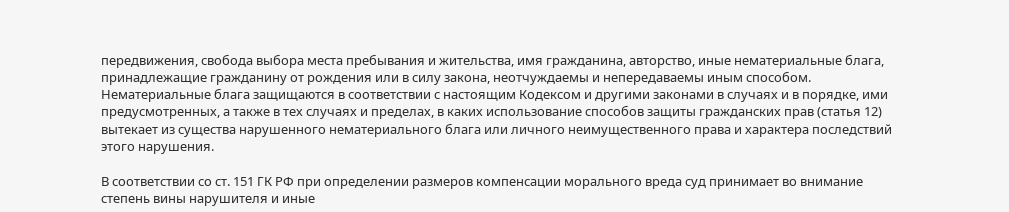передвижения, свобода выбора места пребывания и жительства, имя гражданина, авторство, иные нематериальные блага, принадлежащие гражданину от рождения или в силу закона, неотчуждаемы и непередаваемы иным способом. Нематериальные блага защищаются в соответствии с настоящим Кодексом и другими законами в случаях и в порядке, ими предусмотренных, а также в тех случаях и пределах, в каких использование способов защиты гражданских прав (статья 12) вытекает из существа нарушенного нематериального блага или личного неимущественного права и характера последствий этого нарушения.

В соответствии со ст. 151 ГК РФ при определении размеров компенсации морального вреда суд принимает во внимание степень вины нарушителя и иные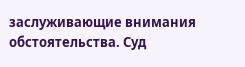заслуживающие внимания обстоятельства. Суд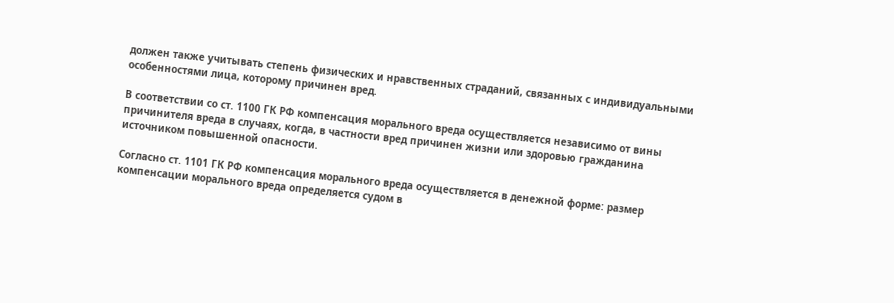должен также учитывать степень физических и нравственных страданий, связанных с индивидуальными особенностями лица, которому причинен вред.

В соответствии со ст. 1100 ГК РФ компенсация морального вреда осуществляется независимо от вины причинителя вреда в случаях, когда, в частности вред причинен жизни или здоровью гражданина источником повышенной опасности.

Согласно ст. 1101 ГК РФ компенсация морального вреда осуществляется в денежной форме: размер компенсации морального вреда определяется судом в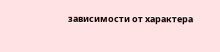зависимости от характера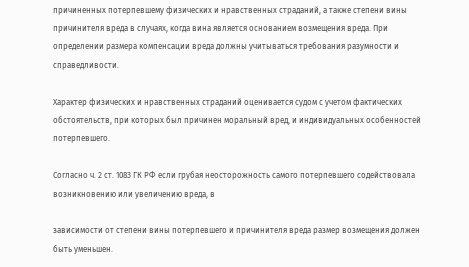причиненных потерпевшему физических и нравственных страданий, а также степени вины причинителя вреда в случаях, когда вина является основанием возмещения вреда. При определении размера компенсации вреда должны учитываться требования разумности и справедливости.

Характер физических и нравственных страданий оценивается судом с учетом фактических обстоятельств, при которых был причинен моральный вред, и индивидуальных особенностей потерпевшего.

Согласно ч. 2 ст. 1083 ГК РФ если грубая неосторожность самого потерпевшего содействовала возникновению или увеличению вреда, в

зависимости от степени вины потерпевшего и причинителя вреда размер возмещения должен быть уменьшен.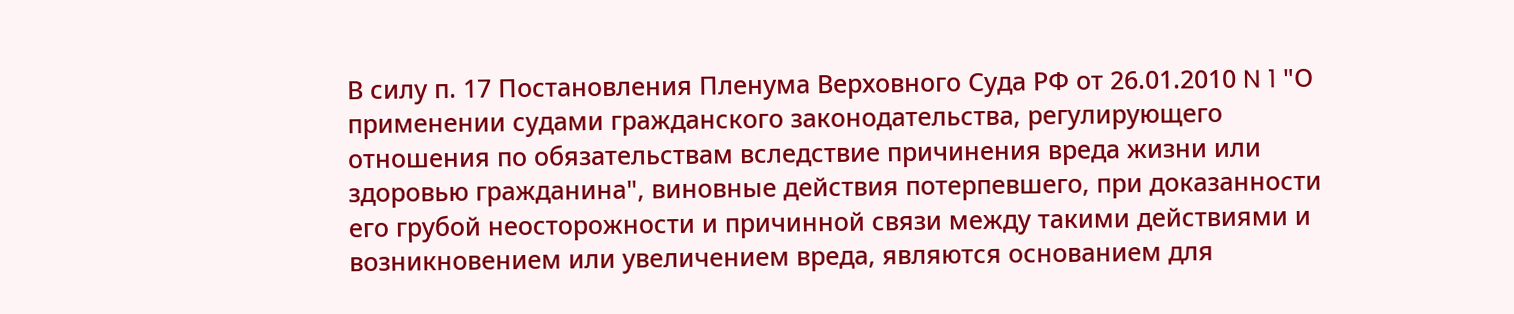В силу п. 17 Постановления Пленума Верховного Суда РФ от 26.01.2010 N 1 "О применении судами гражданского законодательства, регулирующего отношения по обязательствам вследствие причинения вреда жизни или здоровью гражданина", виновные действия потерпевшего, при доказанности его грубой неосторожности и причинной связи между такими действиями и возникновением или увеличением вреда, являются основанием для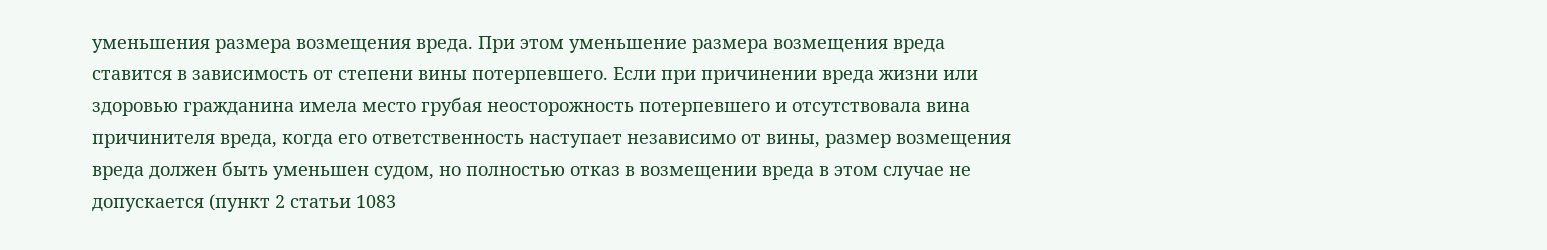уменьшения размера возмещения вреда. При этом уменьшение размера возмещения вреда ставится в зависимость от степени вины потерпевшего. Если при причинении вреда жизни или здоровью гражданина имела место грубая неосторожность потерпевшего и отсутствовала вина причинителя вреда, когда его ответственность наступает независимо от вины, размер возмещения вреда должен быть уменьшен судом, но полностью отказ в возмещении вреда в этом случае не допускается (пункт 2 статьи 1083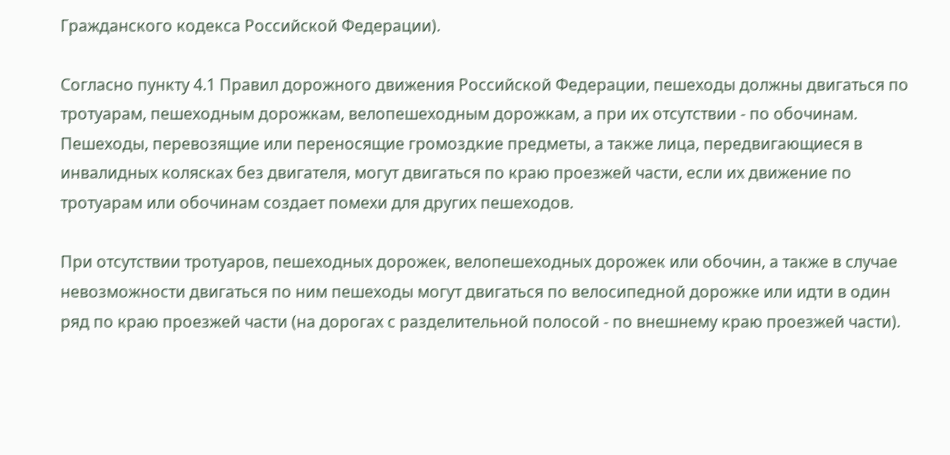Гражданского кодекса Российской Федерации).

Согласно пункту 4.1 Правил дорожного движения Российской Федерации, пешеходы должны двигаться по тротуарам, пешеходным дорожкам, велопешеходным дорожкам, а при их отсутствии - по обочинам. Пешеходы, перевозящие или переносящие громоздкие предметы, а также лица, передвигающиеся в инвалидных колясках без двигателя, могут двигаться по краю проезжей части, если их движение по тротуарам или обочинам создает помехи для других пешеходов.

При отсутствии тротуаров, пешеходных дорожек, велопешеходных дорожек или обочин, а также в случае невозможности двигаться по ним пешеходы могут двигаться по велосипедной дорожке или идти в один ряд по краю проезжей части (на дорогах с разделительной полосой - по внешнему краю проезжей части).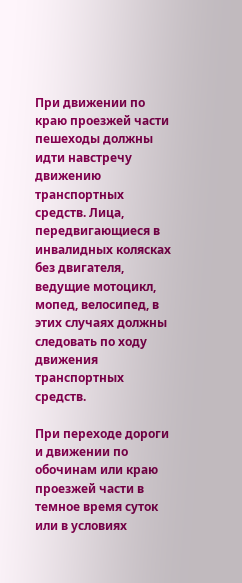При движении по краю проезжей части пешеходы должны идти навстречу движению транспортных средств. Лица, передвигающиеся в инвалидных колясках без двигателя, ведущие мотоцикл, мопед, велосипед, в этих случаях должны следовать по ходу движения транспортных средств.

При переходе дороги и движении по обочинам или краю проезжей части в темное время суток или в условиях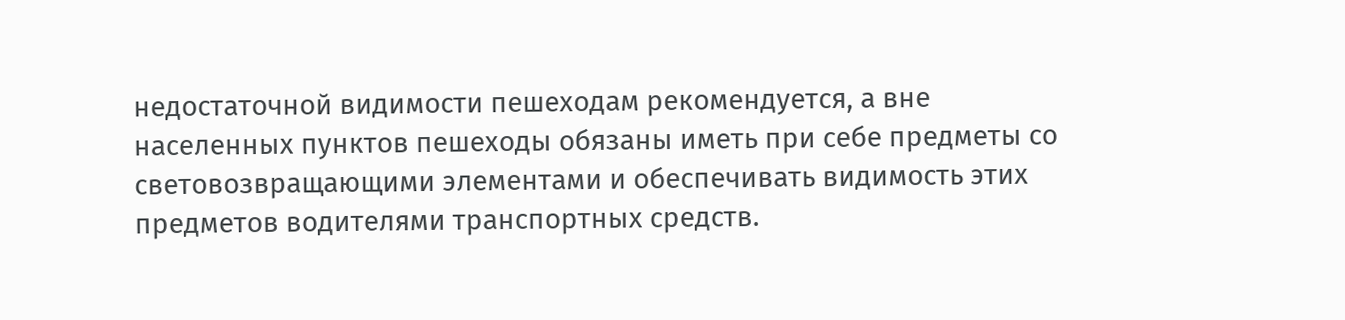недостаточной видимости пешеходам рекомендуется, а вне населенных пунктов пешеходы обязаны иметь при себе предметы со световозвращающими элементами и обеспечивать видимость этих предметов водителями транспортных средств.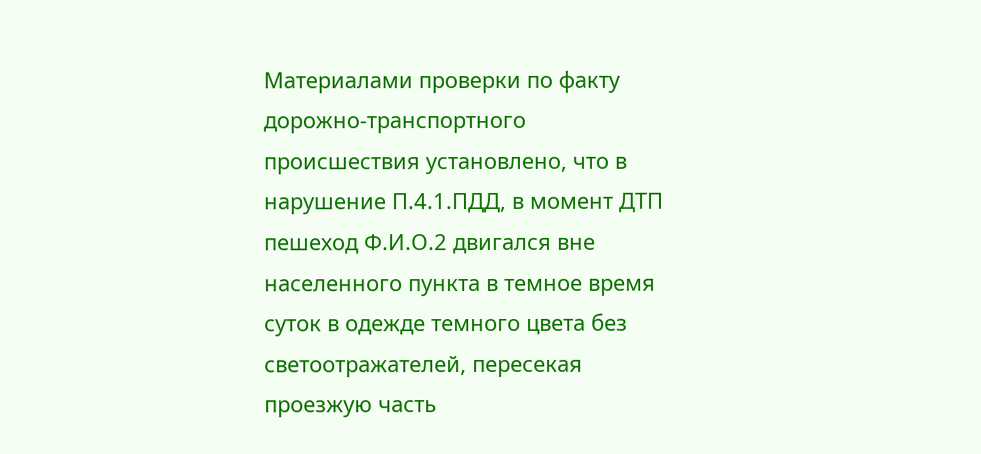Материалами проверки по факту дорожно-транспортного происшествия установлено, что в нарушение П.4.1.ПДД, в момент ДТП пешеход Ф.И.О.2 двигался вне населенного пункта в темное время суток в одежде темного цвета без светоотражателей, пересекая проезжую часть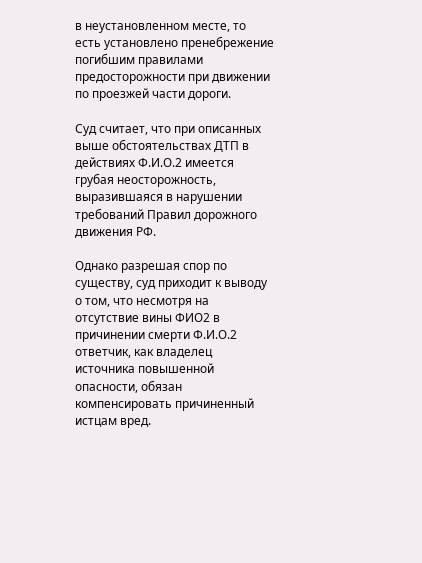в неустановленном месте, то есть установлено пренебрежение погибшим правилами предосторожности при движении по проезжей части дороги.

Суд считает, что при описанных выше обстоятельствах ДТП в действиях Ф.И.О.2 имеется грубая неосторожность, выразившаяся в нарушении требований Правил дорожного движения РФ.

Однако разрешая спор по существу, суд приходит к выводу о том, что несмотря на отсутствие вины ФИО2 в причинении смерти Ф.И.О.2 ответчик, как владелец источника повышенной опасности, обязан компенсировать причиненный истцам вред.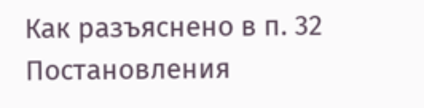Как разъяснено в п. 32 Постановления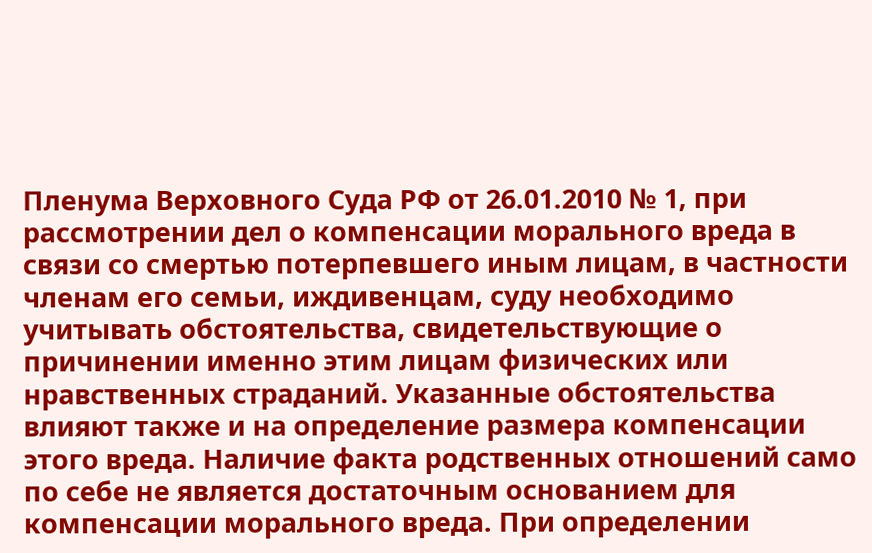Пленума Верховного Суда РФ от 26.01.2010 № 1, при рассмотрении дел о компенсации морального вреда в связи со смертью потерпевшего иным лицам, в частности членам его семьи, иждивенцам, суду необходимо учитывать обстоятельства, свидетельствующие о причинении именно этим лицам физических или нравственных страданий. Указанные обстоятельства влияют также и на определение размера компенсации этого вреда. Наличие факта родственных отношений само по себе не является достаточным основанием для компенсации морального вреда. При определении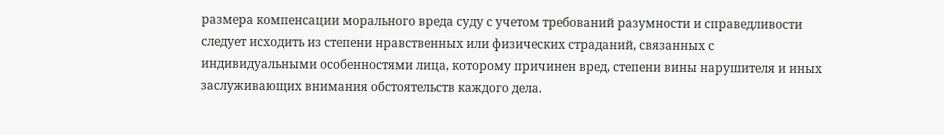размера компенсации морального вреда суду с учетом требований разумности и справедливости следует исходить из степени нравственных или физических страданий, связанных с индивидуальными особенностями лица, которому причинен вред, степени вины нарушителя и иных заслуживающих внимания обстоятельств каждого дела.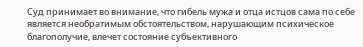Суд принимает во внимание, что гибель мужа и отца истцов сама по себе является необратимым обстоятельством, нарушающим психическое благополучие, влечет состояние субъективного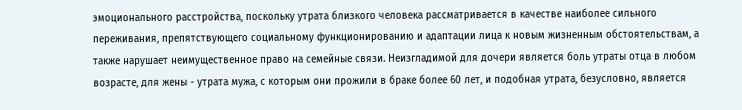эмоционального расстройства, поскольку утрата близкого человека рассматривается в качестве наиболее сильного переживания, препятствующего социальному функционированию и адаптации лица к новым жизненным обстоятельствам, а также нарушает неимущественное право на семейные связи. Неизгладимой для дочери является боль утраты отца в любом возрасте, для жены - утрата мужа, с которым они прожили в браке более 60 лет, и подобная утрата, безусловно, является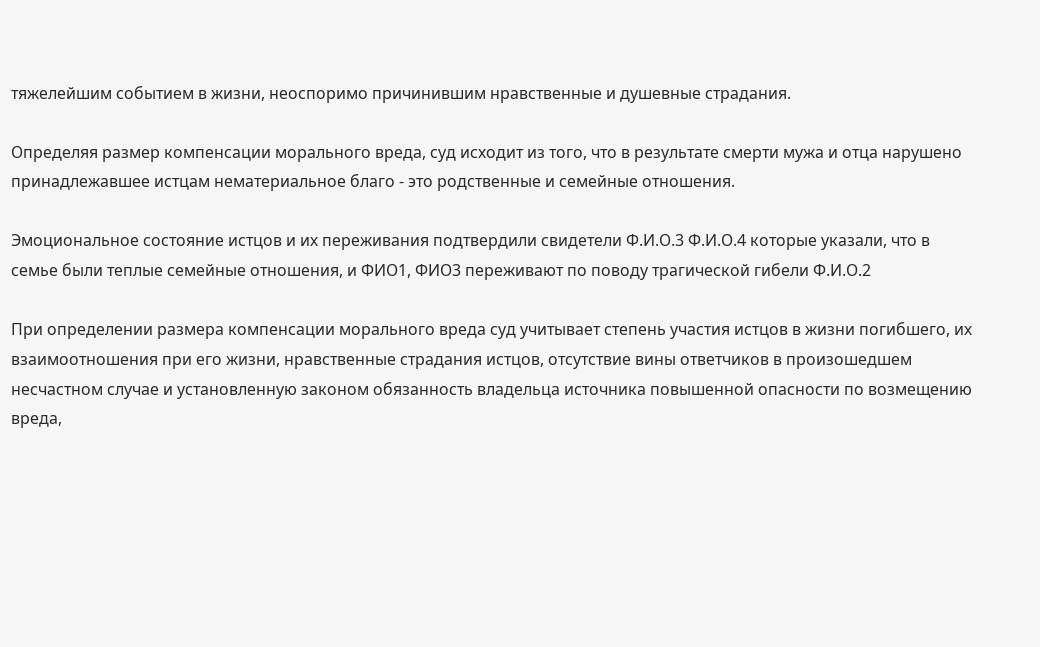тяжелейшим событием в жизни, неоспоримо причинившим нравственные и душевные страдания.

Определяя размер компенсации морального вреда, суд исходит из того, что в результате смерти мужа и отца нарушено принадлежавшее истцам нематериальное благо - это родственные и семейные отношения.

Эмоциональное состояние истцов и их переживания подтвердили свидетели Ф.И.О.3 Ф.И.О.4 которые указали, что в семье были теплые семейные отношения, и ФИО1, ФИО3 переживают по поводу трагической гибели Ф.И.О.2

При определении размера компенсации морального вреда суд учитывает степень участия истцов в жизни погибшего, их взаимоотношения при его жизни, нравственные страдания истцов, отсутствие вины ответчиков в произошедшем несчастном случае и установленную законом обязанность владельца источника повышенной опасности по возмещению вреда,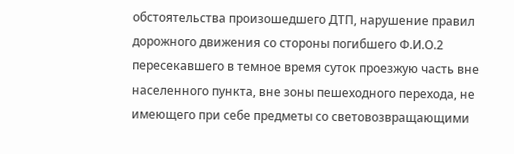обстоятельства произошедшего ДТП, нарушение правил дорожного движения со стороны погибшего Ф.И.О.2 пересекавшего в темное время суток проезжую часть вне населенного пункта, вне зоны пешеходного перехода, не имеющего при себе предметы со световозвращающими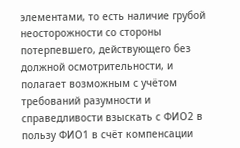элементами, то есть наличие грубой неосторожности со стороны потерпевшего, действующего без должной осмотрительности, и полагает возможным с учётом требований разумности и справедливости взыскать с ФИО2 в пользу ФИО1 в счёт компенсации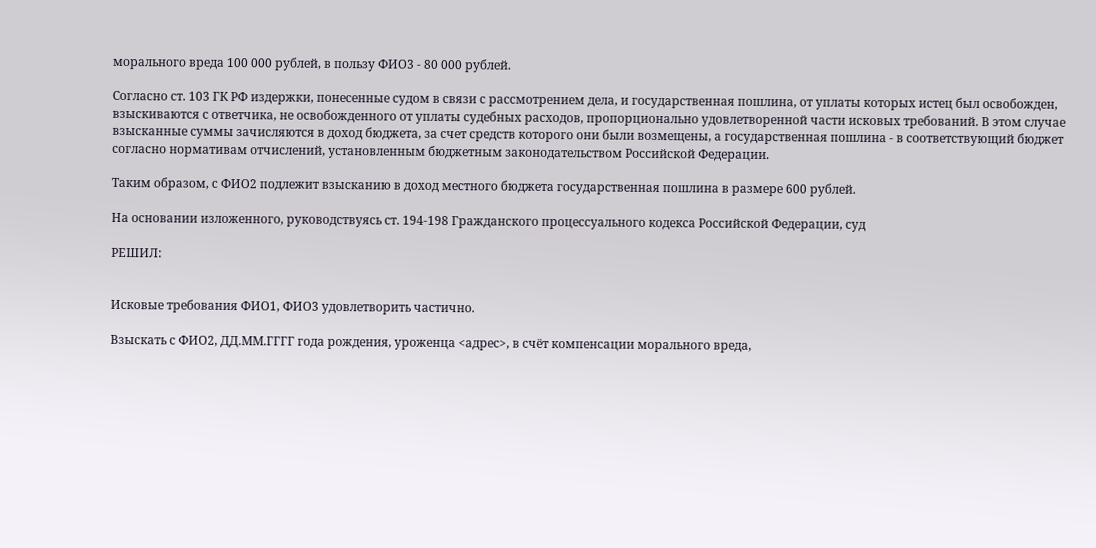морального вреда 100 000 рублей, в пользу ФИО3 - 80 000 рублей.

Согласно ст. 103 ГК РФ издержки, понесенные судом в связи с рассмотрением дела, и государственная пошлина, от уплаты которых истец был освобожден, взыскиваются с ответчика, не освобожденного от уплаты судебных расходов, пропорционально удовлетворенной части исковых требований. В этом случае взысканные суммы зачисляются в доход бюджета, за счет средств которого они были возмещены, а государственная пошлина - в соответствующий бюджет согласно нормативам отчислений, установленным бюджетным законодательством Российской Федерации.

Таким образом, с ФИО2 подлежит взысканию в доход местного бюджета государственная пошлина в размере 600 рублей.

На основании изложенного, руководствуясь ст. 194-198 Гражданского процессуального кодекса Российской Федерации, суд

РЕШИЛ:


Исковые требования ФИО1, ФИО3 удовлетворить частично.

Взыскать с ФИО2, ДД.ММ.ГГГГ года рождения, уроженца <адрес>, в счёт компенсации морального вреда,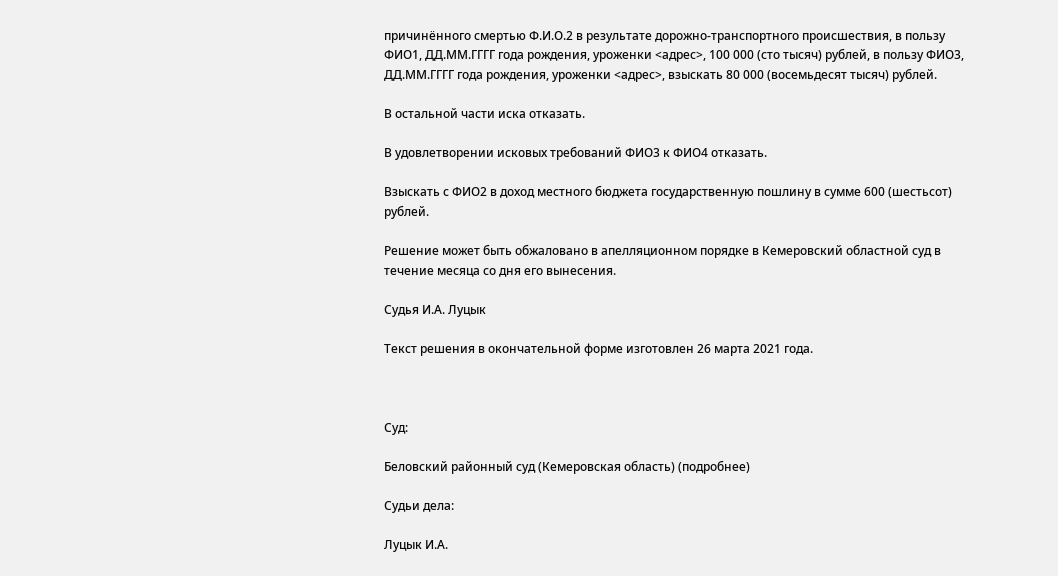причинённого смертью Ф.И.О.2 в результате дорожно-транспортного происшествия, в пользу ФИО1, ДД.ММ.ГГГГ года рождения, уроженки <адрес>, 100 000 (сто тысяч) рублей, в пользу ФИО3, ДД.ММ.ГГГГ года рождения, уроженки <адрес>, взыскать 80 000 (восемьдесят тысяч) рублей.

В остальной части иска отказать.

В удовлетворении исковых требований ФИО3 к ФИО4 отказать.

Взыскать с ФИО2 в доход местного бюджета государственную пошлину в сумме 600 (шестьсот) рублей.

Решение может быть обжаловано в апелляционном порядке в Кемеровский областной суд в течение месяца со дня его вынесения.

Судья И.А. Луцык

Текст решения в окончательной форме изготовлен 26 марта 2021 года.



Суд:

Беловский районный суд (Кемеровская область) (подробнее)

Судьи дела:

Луцык И.А.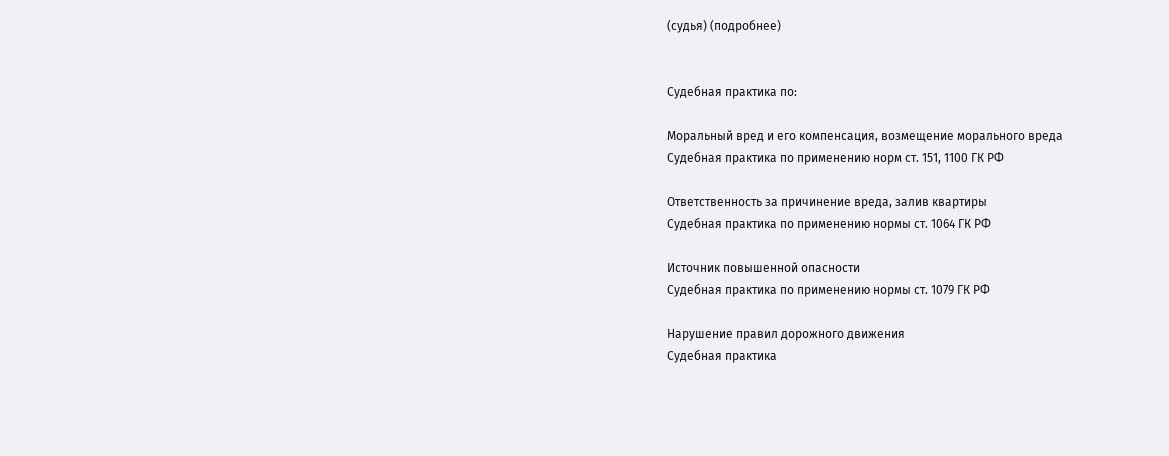(судья) (подробнее)


Судебная практика по:

Моральный вред и его компенсация, возмещение морального вреда
Судебная практика по применению норм ст. 151, 1100 ГК РФ

Ответственность за причинение вреда, залив квартиры
Судебная практика по применению нормы ст. 1064 ГК РФ

Источник повышенной опасности
Судебная практика по применению нормы ст. 1079 ГК РФ

Нарушение правил дорожного движения
Судебная практика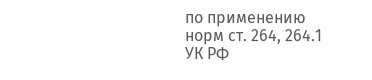по применению норм ст. 264, 264.1 УК РФ